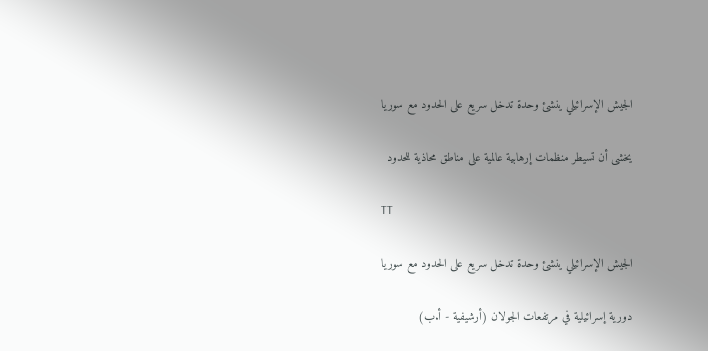الجيش الإسرائيلي ينشئ وحدة تدخل سريع على الحدود مع سوريا

يخشى أن تسيطر منظمات إرهابية عالمية على مناطق محاذية للحدود

TT

الجيش الإسرائيلي ينشئ وحدة تدخل سريع على الحدود مع سوريا

دورية إسرائيلية في مرتفعات الجولان (أرشيفية - أ.ب)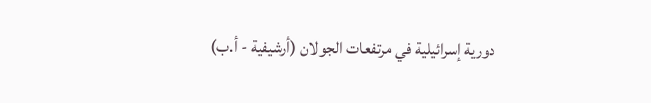دورية إسرائيلية في مرتفعات الجولان (أرشيفية - أ.ب)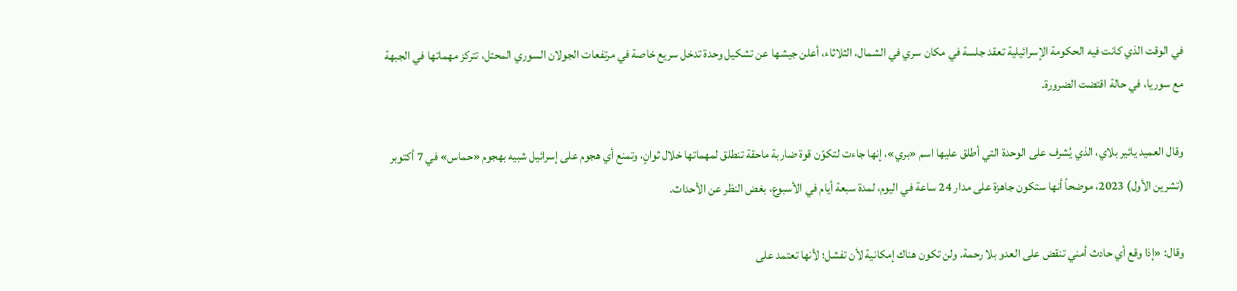في الوقت الذي كانت فيه الحكومة الإسرائيلية تعقد جلسة في مكان سري في الشمال، الثلاثاء، أعلن جيشها عن تشكيل وحدة تدخل سريع خاصة في مرتفعات الجولان السوري المحتل، تتركز مهماتها في الجبهة مع سوريا، في حالة اقتضت الضرورة.

وقال العميد يائير بلاي، الذي يُشرف على الوحدة التي أطلق عليها اسم «بري»، إنها جاءت لتكوّن قوة ضاربة ماحقة تنطلق لمهماتها خلال ثوانٍ، وتمنع أي هجوم على إسرائيل شبيه بهجوم «حماس» في 7 أكتوبر (تشرين الأول) 2023، موضحاً أنها ستكون جاهزة على مدار 24 ساعة في اليوم، لمدة سبعة أيام في الأسبوع، بغض النظر عن الأحداث.

وقال: «إذا وقع أي حادث أمني تنقض على العدو بلا رحمة. ولن تكون هناك إمكانية لأن تفشل؛ لأنها تعتمد على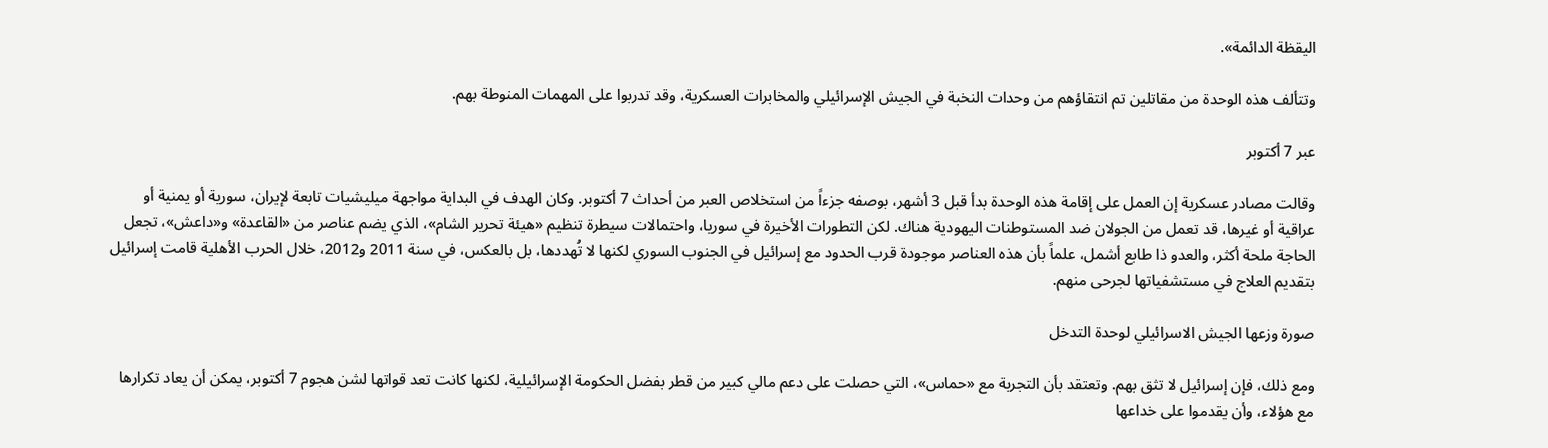اليقظة الدائمة».

وتتألف هذه الوحدة من مقاتلين تم انتقاؤهم من وحدات النخبة في الجيش الإسرائيلي والمخابرات العسكرية، وقد تدربوا على المهمات المنوطة بهم.

عبر 7 أكتوبر

وقالت مصادر عسكرية إن العمل على إقامة هذه الوحدة بدأ قبل 3 أشهر، بوصفه جزءاً من استخلاص العبر من أحداث 7 أكتوبر. وكان الهدف في البداية مواجهة ميليشيات تابعة لإيران، سورية أو يمنية أو عراقية أو غيرها، قد تعمل من الجولان ضد المستوطنات اليهودية هناك. لكن التطورات الأخيرة في سوريا، واحتمالات سيطرة تنظيم «هيئة تحرير الشام»، الذي يضم عناصر من «القاعدة» و«داعش»، تجعل الحاجة ملحة أكثر، والعدو ذا طابع أشمل، علماً بأن هذه العناصر موجودة قرب الحدود مع إسرائيل في الجنوب السوري لكنها لا تُهددها، بل بالعكس، في سنة 2011 و2012، خلال الحرب الأهلية قامت إسرائيل بتقديم العلاج في مستشفياتها لجرحى منهم.

صورة وزعها الجيش الاسرائيلي لوحدة التدخل

ومع ذلك، فإن إسرائيل لا تثق بهم. وتعتقد بأن التجربة مع «حماس»، التي حصلت على دعم مالي كبير من قطر بفضل الحكومة الإسرائيلية، لكنها كانت تعد قواتها لشن هجوم 7 أكتوبر، يمكن أن يعاد تكرارها مع هؤلاء، وأن يقدموا على خداعها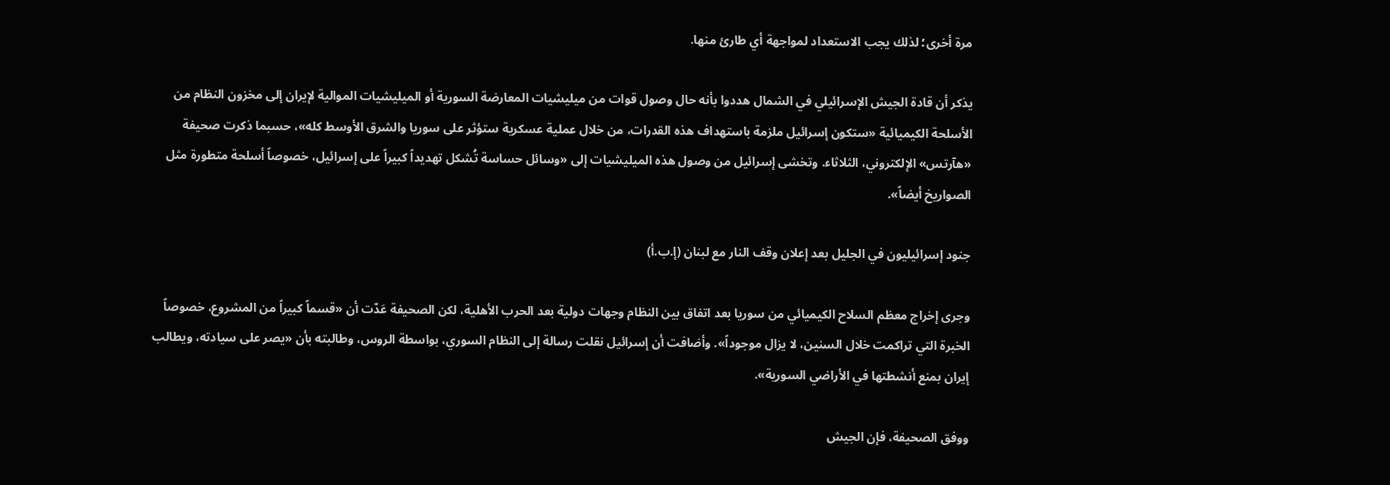مرة أخرى؛ لذلك يجب الاستعداد لمواجهة أي طارئ منها.

يذكر أن قادة الجيش الإسرائيلي في الشمال هددوا بأنه حال وصول قوات من ميليشيات المعارضة السورية أو الميليشيات الموالية لإيران إلى مخزون النظام من الأسلحة الكيميائية «ستكون إسرائيل ملزمة باستهداف هذه القدرات، من خلال عملية عسكرية ستؤثر على سوريا والشرق الأوسط كله»، حسبما ذكرت صحيفة «هآرتس» الإلكتروني، الثلاثاء. وتخشى إسرائيل من وصول هذه الميليشيات إلى «وسائل حساسة تُشكل تهديداً كبيراً على إسرائيل، خصوصاً أسلحة متطورة مثل الصواريخ أيضاً».

جنود إسرائيليون في الجليل بعد إعلان وقف النار مع لبنان (إ.ب.أ)

وجرى إخراج معظم السلاح الكيميائي من سوريا بعد اتفاق بين النظام وجهات دولية بعد الحرب الأهلية، لكن الصحيفة عَدّت أن «قسماً كبيراً من المشروع، خصوصاً الخبرة التي تراكمت خلال السنين، لا يزال موجوداً». وأضافت أن إسرائيل نقلت رسالة إلى النظام السوري، بواسطة الروس، وطالبته بأن «يصر على سيادته، ويطالب إيران بمنع أنشطتها في الأراضي السورية».

ووفق الصحيفة، فإن الجيش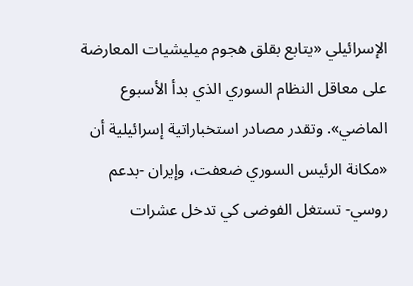الإسرائيلي «يتابع بقلق هجوم ميليشيات المعارضة على معاقل النظام السوري الذي بدأ الأسبوع الماضي». وتقدر مصادر استخباراتية إسرائيلية أن «مكانة الرئيس السوري ضعفت، وإيران -بدعم روسي- تستغل الفوضى كي تدخل عشرات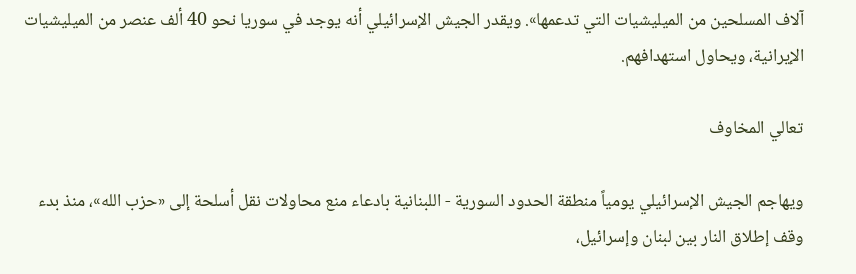آلاف المسلحين من الميليشيات التي تدعمها». ويقدر الجيش الإسرائيلي أنه يوجد في سوريا نحو 40 ألف عنصر من الميليشيات الإيرانية، ويحاول استهدافهم.

تعالي المخاوف

ويهاجم الجيش الإسرائيلي يومياً منطقة الحدود السورية - اللبنانية بادعاء منع محاولات نقل أسلحة إلى «حزب الله»، منذ بدء وقف إطلاق النار بين لبنان وإسرائيل،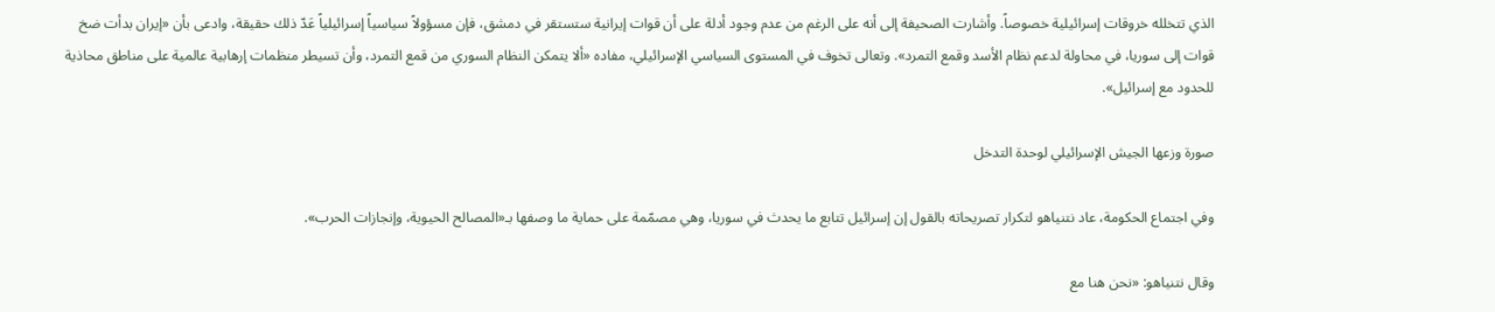الذي تتخلله خروقات إسرائيلية خصوصاً. وأشارت الصحيفة إلى أنه على الرغم من عدم وجود أدلة على أن قوات إيرانية ستستقر في دمشق، فإن مسؤولاً سياسياً إسرائيلياً عَدّ ذلك حقيقة، وادعى بأن «إيران بدأت ضخ قوات إلى سوريا، في محاولة لدعم نظام الأسد وقمع التمرد». وتعالى تخوف في المستوى السياسي الإسرائيلي، مفاده «ألا يتمكن النظام السوري من قمع التمرد، وأن تسيطر منظمات إرهابية عالمية على مناطق محاذية للحدود مع إسرائيل».

صورة وزعها الجيش الإسرائيلي لوحدة التدخل

وفي اجتماع الحكومة، عاد نتنياهو لتكرار تصريحاته بالقول إن إسرائيل تتابع ما يحدث في سوريا، وهي مصمّمة على حماية ما وصفها بـ«المصالح الحيوية، وإنجازات الحرب».

وقال نتنياهو: «نحن هنا مع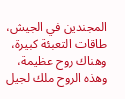المجندين في الجيش، طاقات التعبئة كبيرة، وهناك روح عظيمة، وهذه الروح ملك لجيل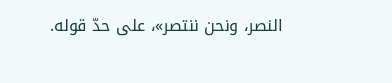النصر، ونحن ننتصر»، على حدّ قوله.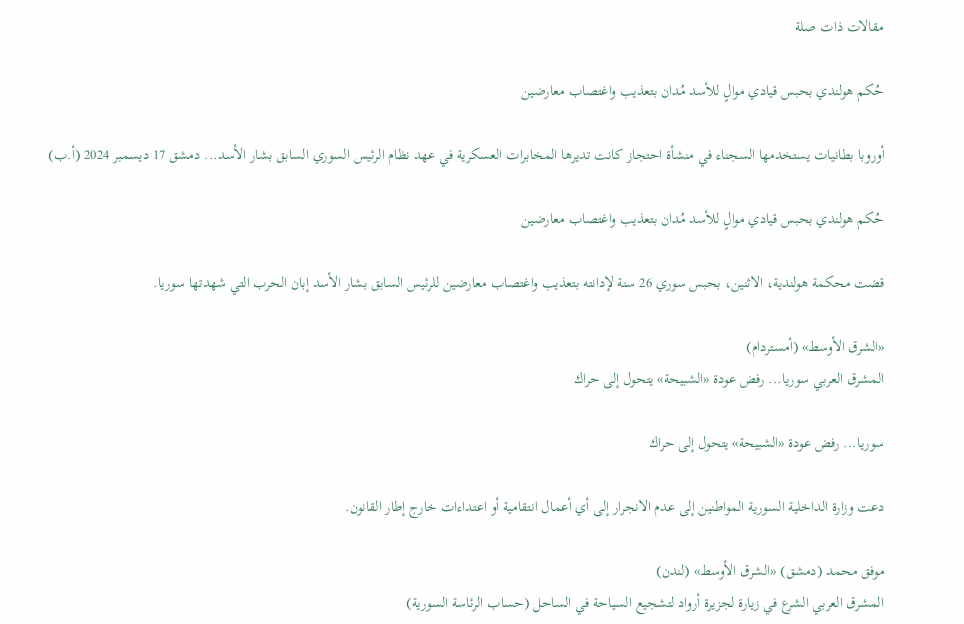مقالات ذات صلة

حُكم هولندي بحبس قيادي موالٍ للأسد مُدان بتعذيب واغتصاب معارضين

أوروبا بطانيات يستخدمها السجناء في منشأة احتجاز كانت تديرها المخابرات العسكرية في عهد نظام الرئيس السوري السابق بشار الأسد... دمشق 17 ديسمبر 2024 (أ.ب)

حُكم هولندي بحبس قيادي موالٍ للأسد مُدان بتعذيب واغتصاب معارضين

قضت محكمة هولندية، الاثنين، بحبس سوري 26 سنة لإدانته بتعذيب واغتصاب معارضين للرئيس السابق بشار الأسد إبان الحرب التي شهدتها سوريا.

«الشرق الأوسط» (أمستردام)
المشرق العربي سوريا... رفض عودة «الشبيحة» يتحول إلى حراك

سوريا... رفض عودة «الشبيحة» يتحول إلى حراك

دعت وزارة الداخلية السورية المواطنين إلى عدم الانجرار إلى أي أعمال انتقامية أو اعتداءات خارج إطار القانون.

موفق محمد (دمشق) «الشرق الأوسط» (لندن)
المشرق العربي الشرع في زيارة لجزيرة أرواد لتشجيع السياحة في الساحل (حساب الرئاسة السورية)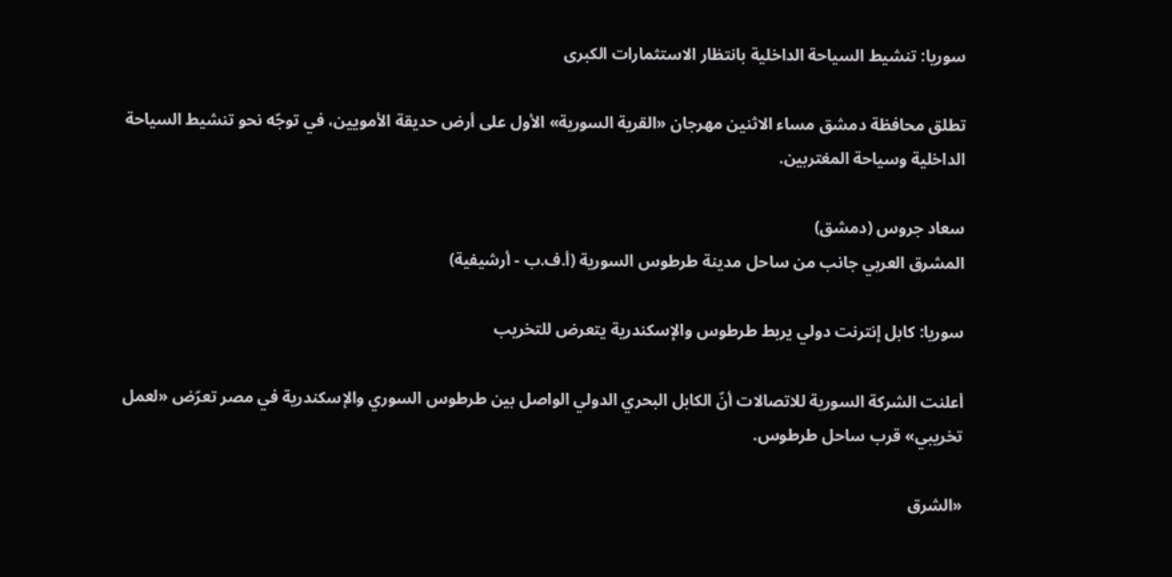سوريا: تنشيط السياحة الداخلية بانتظار الاستثمارات الكبرى

تطلق محافظة دمشق مساء الاثنين مهرجان «القرية السورية» الأول على أرض حديقة الأمويين، في توجّه نحو تنشيط السياحة الداخلية وسياحة المغتربين.

سعاد جروس (دمشق)
المشرق العربي جانب من ساحل مدينة طرطوس السورية (أ.ف.ب - أرشيفية)

سوريا: كابل إنترنت دولي يربط طرطوس والإسكندرية يتعرض للتخريب

أعلنت الشركة السورية للاتصالات أنّ الكابل البحري الدولي الواصل بين طرطوس السوري والإسكندرية في مصر تعرّض «لعمل تخريبي» قرب ساحل طرطوس.

«الشرق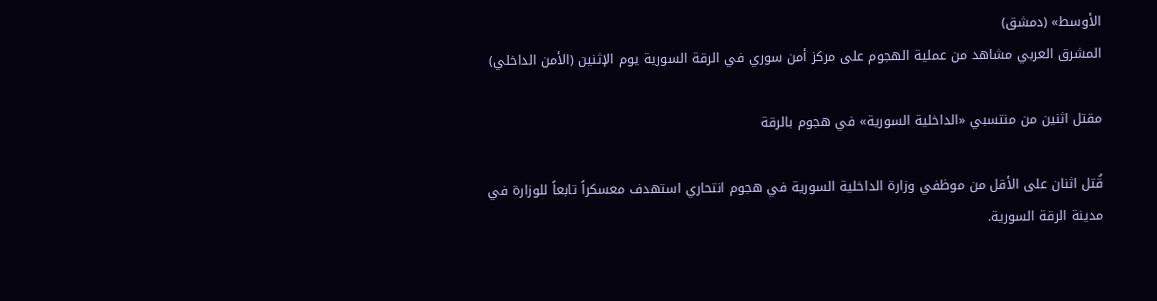الأوسط» (دمشق)
المشرق العربي مشاهد من عملية الهجوم على مركز أمن سوري في الرقة السورية يوم الإثنين (الأمن الداخلي)

مقتل اثنين من منتسبي «الداخلية السورية» في هجوم بالرقة

قُتل اثنان على الأقل من موظفي وزارة الداخلية السورية في هجوم انتحاري استهدف معسكراً تابعاً للوزارة في مدينة الرقة السورية.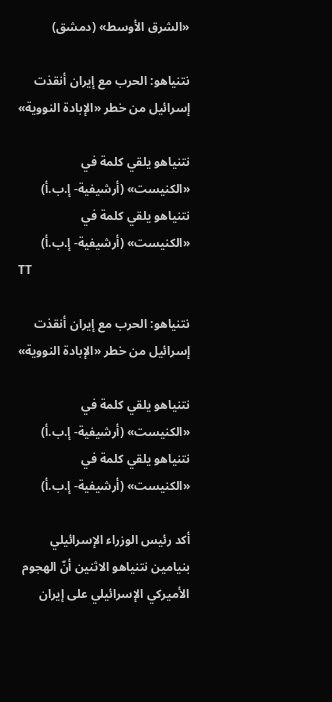«الشرق الأوسط» (دمشق)

نتنياهو: الحرب مع إيران أنقذت إسرائيل من خطر «الإبادة النووية»

نتنياهو يلقي كلمة في «الكنيست» (أرشيفية- إ.ب.أ)
نتنياهو يلقي كلمة في «الكنيست» (أرشيفية- إ.ب.أ)
TT

نتنياهو: الحرب مع إيران أنقذت إسرائيل من خطر «الإبادة النووية»

نتنياهو يلقي كلمة في «الكنيست» (أرشيفية- إ.ب.أ)
نتنياهو يلقي كلمة في «الكنيست» (أرشيفية- إ.ب.أ)

أكد رئيس الوزراء الإسرائيلي بنيامين نتنياهو الاثنين أنّ الهجوم الأميركي الإسرائيلي على إيران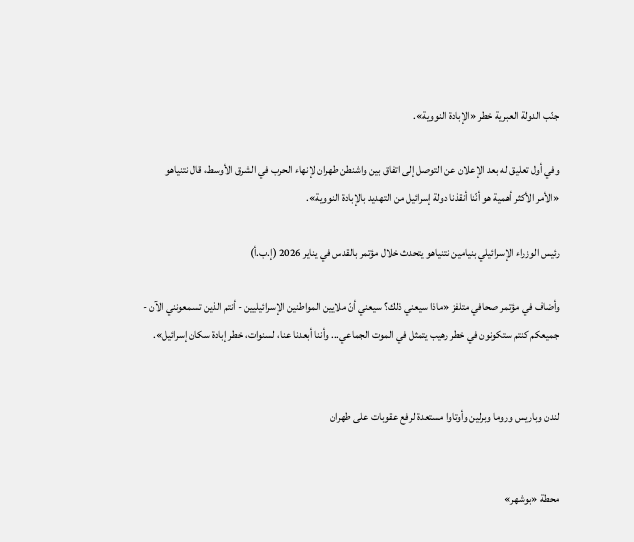جنّب الدولة العبرية خطر «الإبادة النووية».

وفي أول تعليق له بعد الإعلان عن التوصل إلى اتفاق بين واشنطن طهران لإنهاء الحرب في الشرق الأوسط، قال نتنياهو «الأمر الأكثر أهمية هو أنّنا أنقذنا دولة إسرائيل من التهديد بالإبادة النووية».

رئيس الوزراء الإسرائيلي بنيامين نتنياهو يتحدث خلال مؤتمر بالقدس في يناير 2026 (إ.ب.أ)

وأضاف في مؤتمر صحافي متلفز «ماذا سيعني ذلك؟ سيعني أنّ ملايين المواطنين الإسرائيليين - أنتم الذين تسمعونني الآن - جميعكم كنتم ستكونون في خطر رهيب يتمثل في الموت الجماعي... وأننا أبعدنا عنا، لسنوات، خطر إبادة سكان إسرائيل».


لندن وباريس وروما وبرلين وأوتاوا مستعدة لرفع عقوبات على طهران


محطة «بوشهر»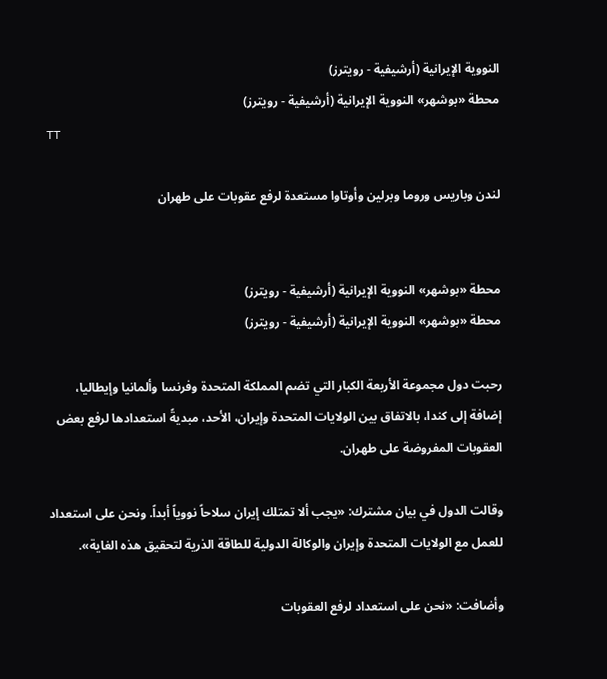النووية الإيرانية (أرشيفية - رويترز)
محطة «بوشهر» النووية الإيرانية (أرشيفية - رويترز)
TT

لندن وباريس وروما وبرلين وأوتاوا مستعدة لرفع عقوبات على طهران


محطة «بوشهر» النووية الإيرانية (أرشيفية - رويترز)
محطة «بوشهر» النووية الإيرانية (أرشيفية - رويترز)

رحبت دول مجموعة الأربعة الكبار التي تضم المملكة المتحدة وفرنسا وألمانيا وإيطاليا، إضافة إلى كندا، بالاتفاق بين الولايات المتحدة وإيران، الأحد، مبديةً استعدادها لرفع بعض العقوبات المفروضة على طهران.

وقالت الدول في بيان مشترك: «يجب ألا تمتلك إيران سلاحاً نووياً أبداً. ونحن على استعداد للعمل مع الولايات المتحدة وإيران والوكالة الدولية للطاقة الذرية لتحقيق هذه الغاية».

وأضافت: «نحن على استعداد لرفع العقوبات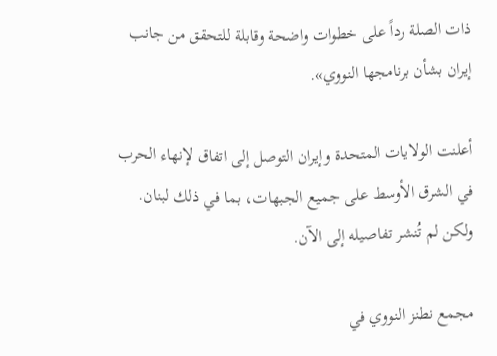ذات الصلة رداً على خطوات واضحة وقابلة للتحقق من جانب إيران بشأن برنامجها النووي».

أعلنت الولايات المتحدة وإيران التوصل إلى اتفاق لإنهاء الحرب في الشرق الأوسط على جميع الجبهات، بما في ذلك لبنان. ولكن لم تُنشر تفاصيله إلى الآن.

مجمع نطنز النووي في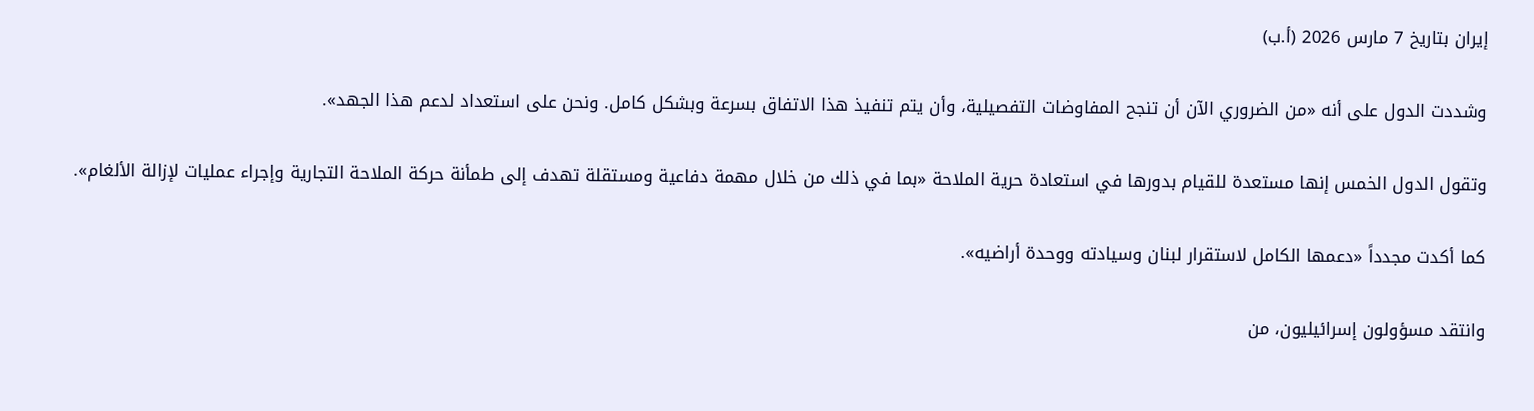إيران بتاريخ 7 مارس 2026 (أ.ب)

وشددت الدول على أنه «من الضروري الآن أن تنجح المفاوضات التفصيلية، وأن يتم تنفيذ هذا الاتفاق بسرعة وبشكل كامل. ونحن على استعداد لدعم هذا الجهد».

وتقول الدول الخمس إنها مستعدة للقيام بدورها في استعادة حرية الملاحة «بما في ذلك من خلال مهمة دفاعية ومستقلة تهدف إلى طمأنة حركة الملاحة التجارية وإجراء عمليات لإزالة الألغام».

كما أكدت مجدداً «دعمها الكامل لاستقرار لبنان وسيادته ووحدة أراضيه».

وانتقد مسؤولون إسرائيليون، من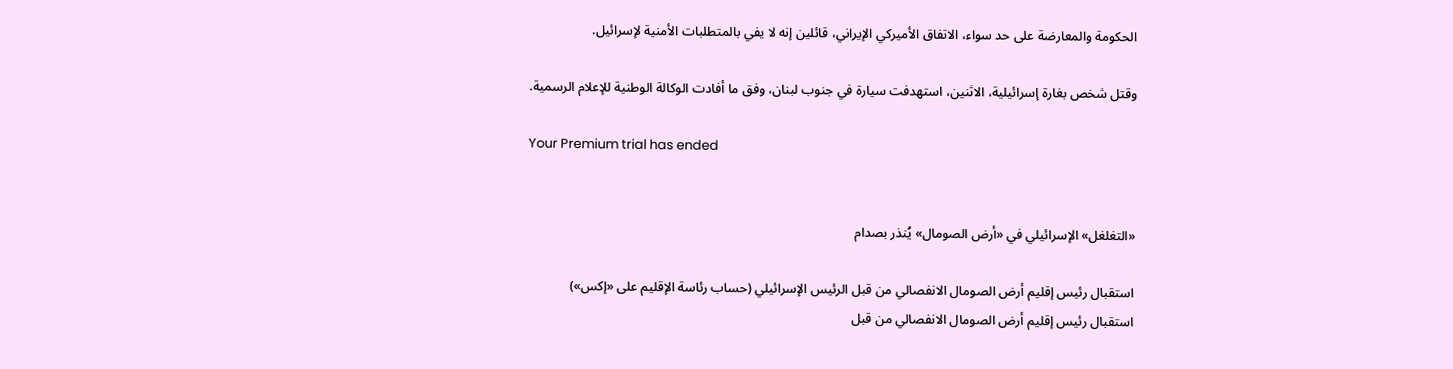الحكومة والمعارضة على حد سواء، الاتفاق الأميركي الإيراني، قائلين إنه لا يفي بالمتطلبات الأمنية لإسرائيل.

وقتل شخص بغارة إسرائيلية، الاثنين، استهدفت سيارة في جنوب لبنان، وفق ما أفادت الوكالة الوطنية للإعلام الرسمية.

Your Premium trial has ended


«التغلغل» الإسرائيلي في «أرض الصومال» يُنذر بصدام

استقبال رئيس إقليم أرض الصومال الانفصالي من قبل الرئيس الإسرائيلي (حساب رئاسة الإقليم على «إكس»)
استقبال رئيس إقليم أرض الصومال الانفصالي من قبل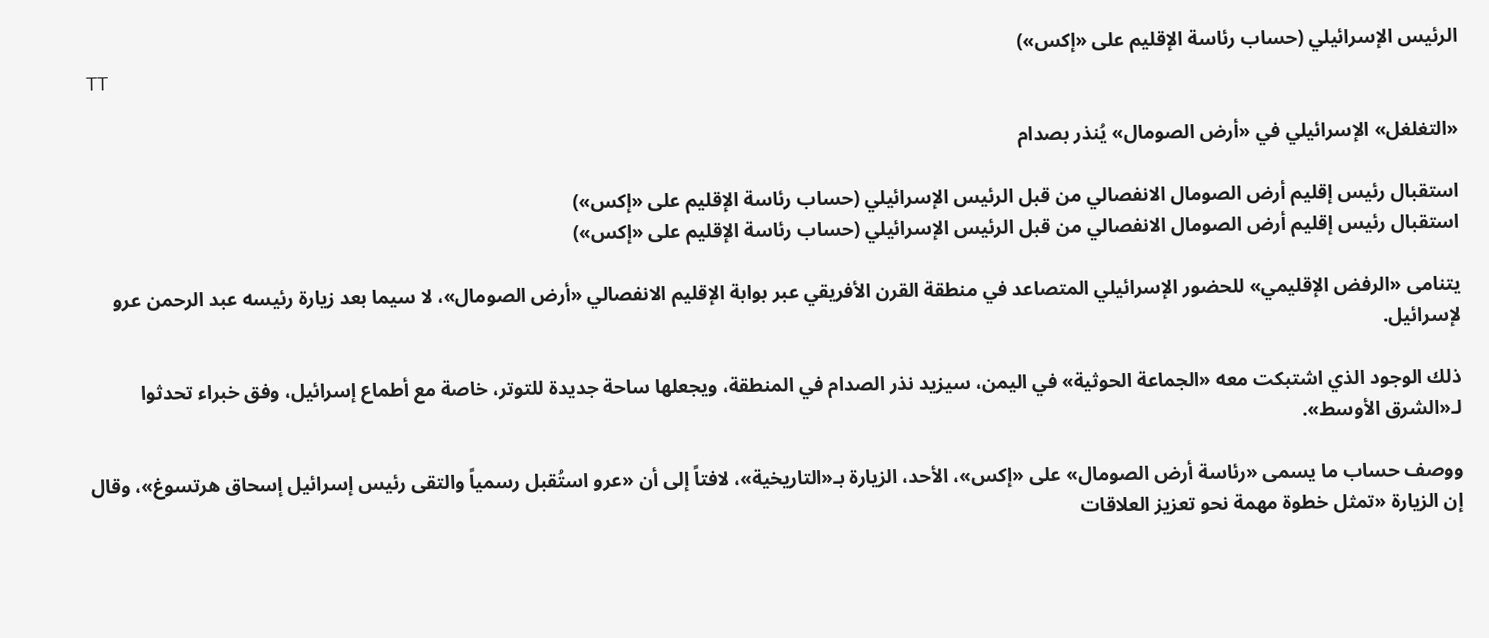الرئيس الإسرائيلي (حساب رئاسة الإقليم على «إكس»)
TT

«التغلغل» الإسرائيلي في «أرض الصومال» يُنذر بصدام

استقبال رئيس إقليم أرض الصومال الانفصالي من قبل الرئيس الإسرائيلي (حساب رئاسة الإقليم على «إكس»)
استقبال رئيس إقليم أرض الصومال الانفصالي من قبل الرئيس الإسرائيلي (حساب رئاسة الإقليم على «إكس»)

يتنامى «الرفض الإقليمي» للحضور الإسرائيلي المتصاعد في منطقة القرن الأفريقي عبر بوابة الإقليم الانفصالي «أرض الصومال»، لا سيما بعد زيارة رئيسه عبد الرحمن عرو لإسرائيل.

ذلك الوجود الذي اشتبكت معه «الجماعة الحوثية» في اليمن، سيزيد نذر الصدام في المنطقة، ويجعلها ساحة جديدة للتوتر، خاصة مع أطماع إسرائيل، وفق خبراء تحدثوا لـ«الشرق الأوسط».

ووصف حساب ما يسمى «رئاسة أرض الصومال» على «إكس»، الأحد، الزيارة بـ«التاريخية»، لافتاً إلى أن «عرو استُقبل رسمياً والتقى رئيس إسرائيل إسحاق هرتسوغ»، وقال إن الزيارة «تمثل خطوة مهمة نحو تعزيز العلاقات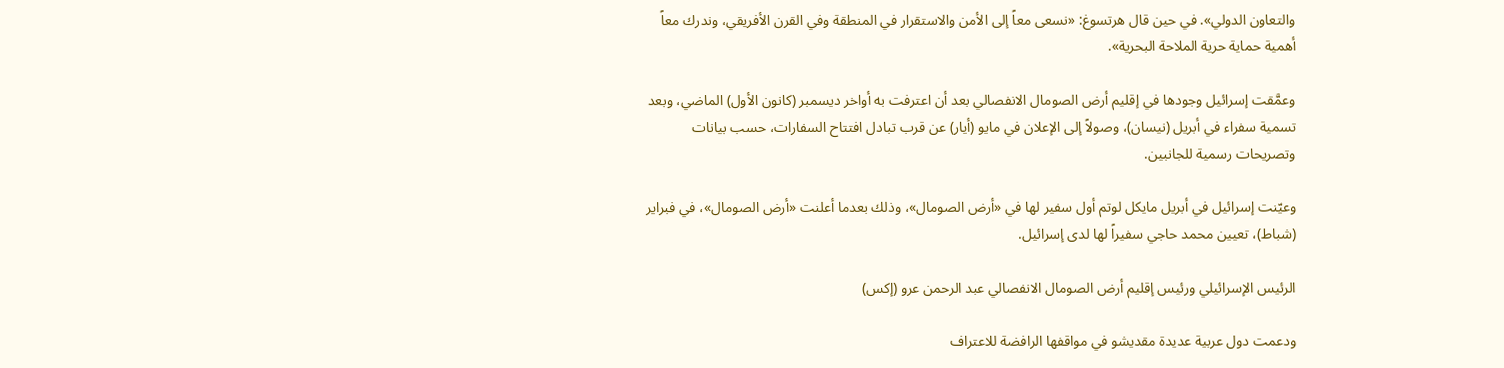والتعاون الدولي». في حين قال هرتسوغ: «نسعى معاً إلى الأمن والاستقرار في المنطقة وفي القرن الأفريقي، وندرك معاً أهمية حماية حرية الملاحة البحرية».

وعمَّقت إسرائيل وجودها في إقليم أرض الصومال الانفصالي بعد أن اعترفت به أواخر ديسمبر (كانون الأول) الماضي، وبعد تسمية سفراء في أبريل (نيسان)، وصولاً إلى الإعلان في مايو (أيار) عن قرب تبادل افتتاح السفارات، حسب بيانات وتصريحات رسمية للجانبين.

وعيّنت إسرائيل في أبريل مايكل لوتم أول سفير لها في «أرض الصومال»، وذلك بعدما أعلنت «أرض الصومال»، في فبراير (شباط)، تعيين محمد حاجي سفيراً لها لدى إسرائيل.

الرئيس الإسرائيلي ورئيس إقليم أرض الصومال الانفصالي عبد الرحمن عرو (إكس)

ودعمت دول عربية عديدة مقديشو في مواقفها الرافضة للاعتراف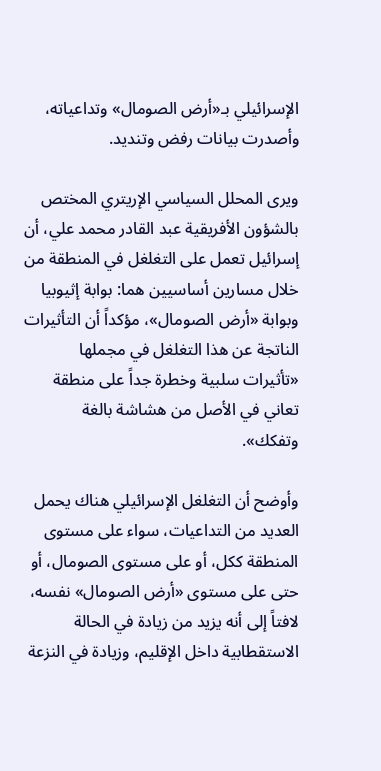الإسرائيلي بـ«أرض الصومال» وتداعياته، وأصدرت بيانات رفض وتنديد.

ويرى المحلل السياسي الإريتري المختص بالشؤون الأفريقية عبد القادر محمد علي، أن إسرائيل تعمل على التغلغل في المنطقة من خلال مسارين أساسيين هما: بوابة إثيوبيا وبوابة «أرض الصومال»، مؤكداً أن التأثيرات الناتجة عن هذا التغلغل في مجملها «تأثيرات سلبية وخطرة جداً على منطقة تعاني في الأصل من هشاشة بالغة وتفكك».

وأوضح أن التغلغل الإسرائيلي هناك يحمل العديد من التداعيات، سواء على مستوى المنطقة ككل، أو على مستوى الصومال، أو حتى على مستوى «أرض الصومال» نفسه، لافتاً إلى أنه يزيد من زيادة في الحالة الاستقطابية داخل الإقليم، وزيادة في النزعة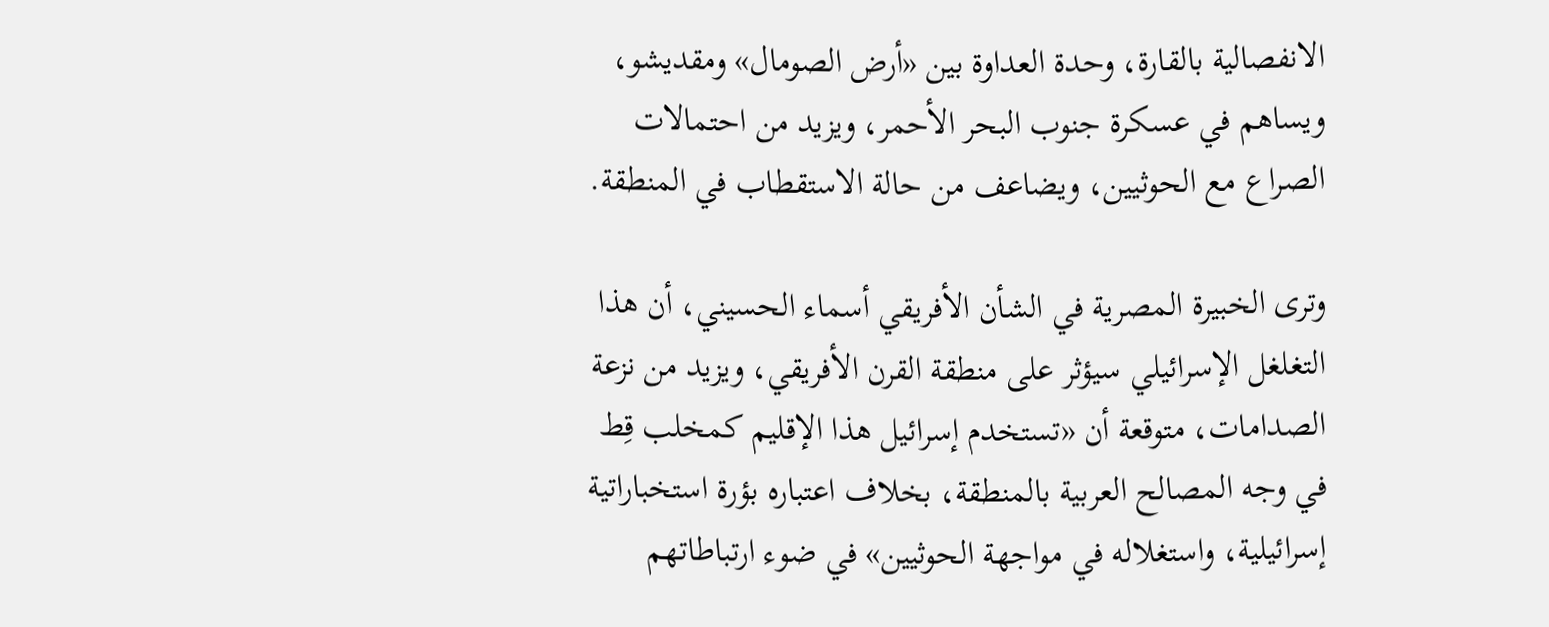الانفصالية بالقارة، وحدة العداوة بين «أرض الصومال» ومقديشو، ويساهم في عسكرة جنوب البحر الأحمر، ويزيد من احتمالات الصراع مع الحوثيين، ويضاعف من حالة الاستقطاب في المنطقة.

وترى الخبيرة المصرية في الشأن الأفريقي أسماء الحسيني، أن هذا التغلغل الإسرائيلي سيؤثر على منطقة القرن الأفريقي، ويزيد من نزعة الصدامات، متوقعة أن «تستخدم إسرائيل هذا الإقليم كمخلب قِط في وجه المصالح العربية بالمنطقة، بخلاف اعتباره بؤرة استخباراتية إسرائيلية، واستغلاله في مواجهة الحوثيين» في ضوء ارتباطاتهم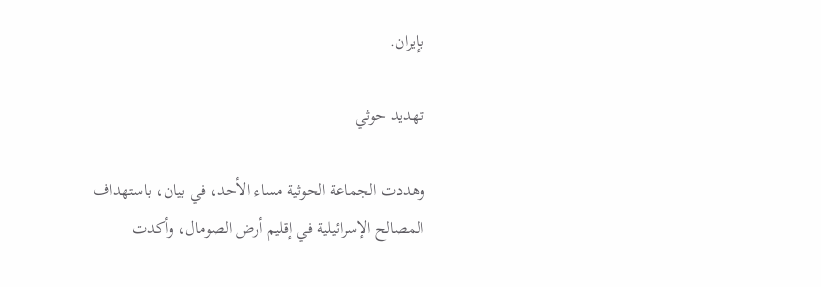بإيران.

تهديد حوثي

وهددت الجماعة الحوثية مساء الأحد، في بيان، باستهداف المصالح الإسرائيلية في إقليم أرض الصومال، وأكدت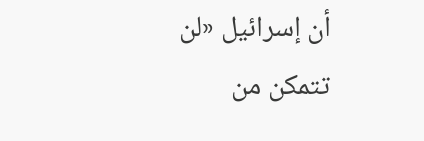أن إسرائيل «لن تتمكن من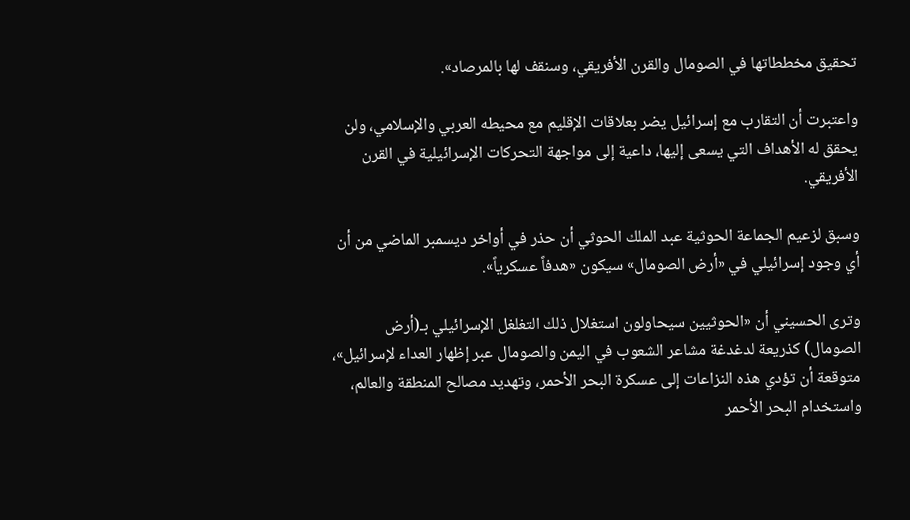تحقيق مخططاتها في الصومال والقرن الأفريقي، وسنقف لها بالمرصاد».

واعتبرت أن التقارب مع إسرائيل يضر بعلاقات الإقليم مع محيطه العربي والإسلامي، ولن يحقق له الأهداف التي يسعى إليها، داعية إلى مواجهة التحركات الإسرائيلية في القرن الأفريقي.

وسبق لزعيم الجماعة الحوثية عبد الملك الحوثي أن حذر في أواخر ديسمبر الماضي من أن أي وجود إسرائيلي في «أرض الصومال» سيكون «هدفاً عسكرياً».

وترى الحسيني أن «الحوثيين سيحاولون استغلال ذلك التغلغل الإسرائيلي بـ(أرض الصومال) كذريعة لدغدغة مشاعر الشعوب في اليمن والصومال عبر إظهار العداء لإسرائيل»، متوقعة أن تؤدي هذه النزاعات إلى عسكرة البحر الأحمر، وتهديد مصالح المنطقة والعالم، واستخدام البحر الأحمر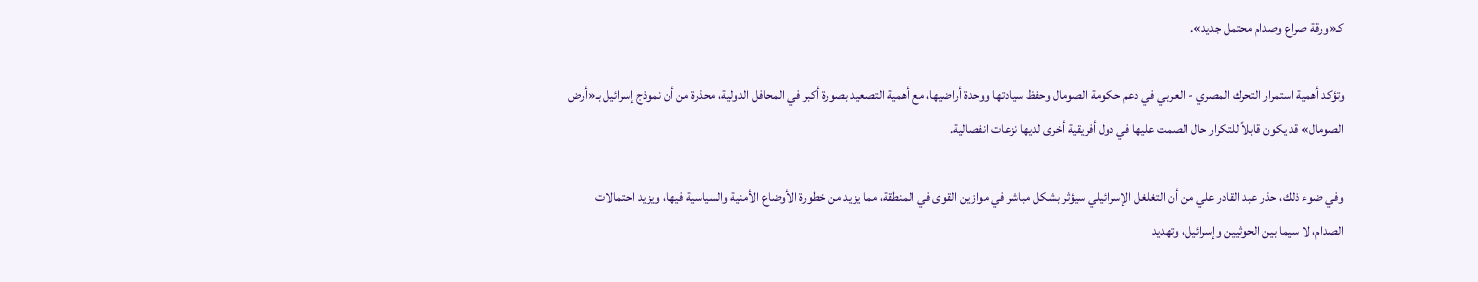كـ«ورقة صراع وصدام محتمل جديد».

وتؤكد أهمية استمرار التحرك المصري - العربي في دعم حكومة الصومال وحفظ سيادتها ووحدة أراضيها، مع أهمية التصعيد بصورة أكبر في المحافل الدولية، محذرة من أن نموذج إسرائيل بـ«أرض الصومال» قد يكون قابلاً للتكرار حال الصمت عليها في دول أفريقية أخرى لديها نزعات انفصالية.

وفي ضوء ذلك، حذر عبد القادر علي من أن التغلغل الإسرائيلي سيؤثر بشكل مباشر في موازين القوى في المنطقة، مما يزيد من خطورة الأوضاع الأمنية والسياسية فيها، ويزيد احتمالات الصدام، لا سيما بين الحوثيين وإسرائيل، وتهديد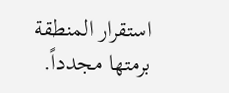استقرار المنطقة برمتها مجدداً.